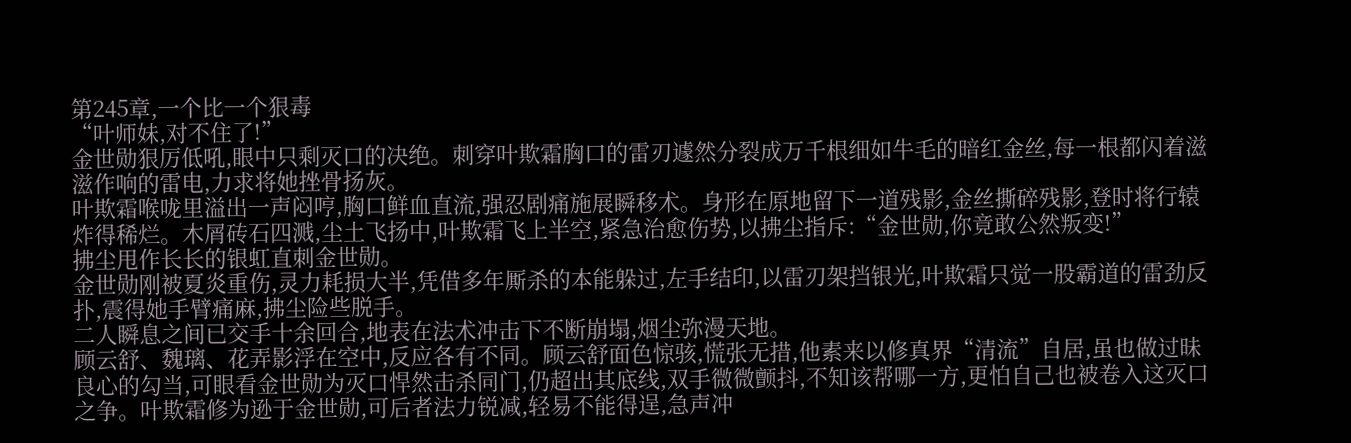第245章,一个比一个狠毒
“叶师妹,对不住了!”
金世勋狠厉低吼,眼中只剩灭口的决绝。刺穿叶欺霜胸口的雷刃遽然分裂成万千根细如牛毛的暗红金丝,每一根都闪着滋滋作响的雷电,力求将她挫骨扬灰。
叶欺霜喉咙里溢出一声闷哼,胸口鲜血直流,强忍剧痛施展瞬移术。身形在原地留下一道残影,金丝撕碎残影,登时将行辕炸得稀烂。木屑砖石四溅,尘土飞扬中,叶欺霜飞上半空,紧急治愈伤势,以拂尘指斥:“金世勋,你竟敢公然叛变!”
拂尘甩作长长的银虹直刺金世勋。
金世勋刚被夏炎重伤,灵力耗损大半,凭借多年厮杀的本能躲过,左手结印,以雷刃架挡银光,叶欺霜只觉一股霸道的雷劲反扑,震得她手臂痛麻,拂尘险些脱手。
二人瞬息之间已交手十余回合,地表在法术冲击下不断崩塌,烟尘弥漫天地。
顾云舒、魏璃、花弄影浮在空中,反应各有不同。顾云舒面色惊骇,慌张无措,他素来以修真界“清流”自居,虽也做过昧良心的勾当,可眼看金世勋为灭口悍然击杀同门,仍超出其底线,双手微微颤抖,不知该帮哪一方,更怕自己也被卷入这灭口之争。叶欺霜修为逊于金世勋,可后者法力锐减,轻易不能得逞,急声冲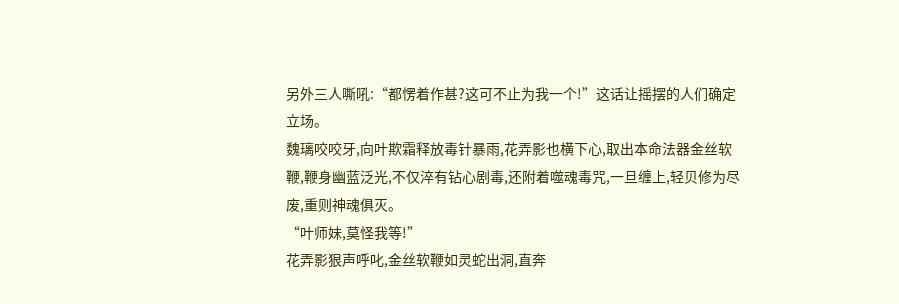另外三人嘶吼:“都愣着作甚?这可不止为我一个!”这话让摇摆的人们确定立场。
魏璃咬咬牙,向叶欺霜释放毒针暴雨,花弄影也横下心,取出本命法器金丝软鞭,鞭身幽蓝泛光,不仅淬有钻心剧毒,还附着噬魂毒咒,一旦缠上,轻贝修为尽废,重则神魂俱灭。
“叶师妹,莫怪我等!”
花弄影狠声呼叱,金丝软鞭如灵蛇出洞,直奔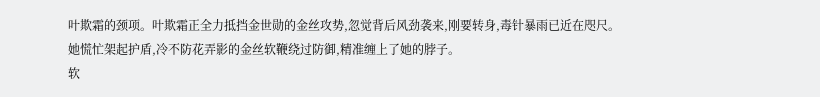叶欺霜的颈项。叶欺霜正全力抵挡金世勋的金丝攻势,忽觉背后风劲袭来,刚要转身,毒针暴雨已近在咫尺。
她慌忙架起护盾,冷不防花弄影的金丝软鞭绕过防御,精准缠上了她的脖子。
软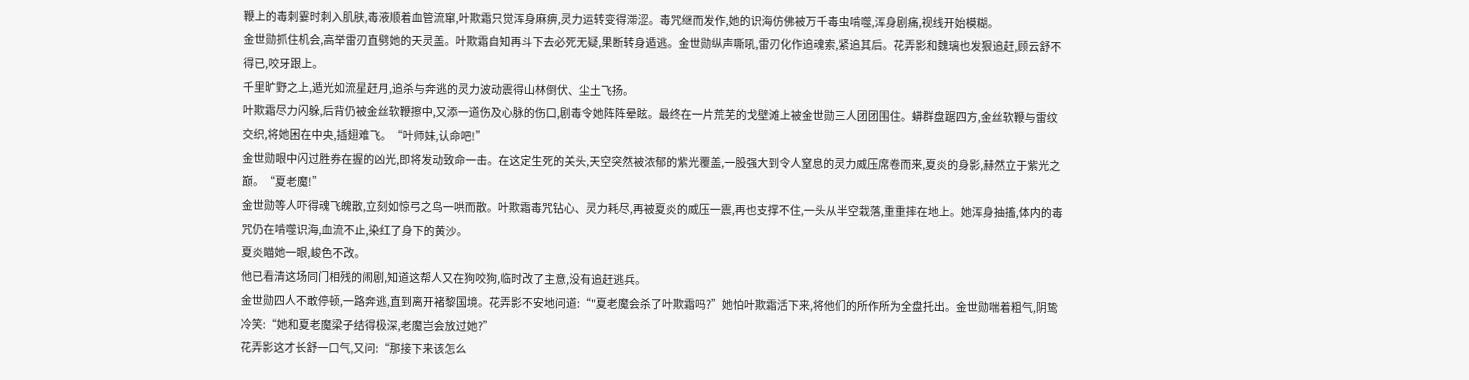鞭上的毒刺霎时刺入肌肤,毒液顺着血管流窜,叶欺霜只觉浑身麻痹,灵力运转变得滞涩。毒咒继而发作,她的识海仿佛被万千毒虫啃噬,浑身剧痛,视线开始模糊。
金世勋抓住机会,高举雷刃直劈她的天灵盖。叶欺霜自知再斗下去必死无疑,果断转身遁逃。金世勋纵声嘶吼,雷刃化作追魂索,紧追其后。花弄影和魏璃也发狠追赶,顾云舒不得已,咬牙跟上。
千里旷野之上,遁光如流星赶月,追杀与奔逃的灵力波动震得山林倒伏、尘土飞扬。
叶欺霜尽力闪躲,后背仍被金丝软鞭擦中,又添一道伤及心脉的伤口,剧毒令她阵阵晕眩。最终在一片荒芜的戈壁滩上被金世勋三人团团围住。蟒群盘踞四方,金丝软鞭与雷纹交织,将她困在中央,插翅难飞。“叶师妹,认命吧!”
金世勋眼中闪过胜券在握的凶光,即将发动致命一击。在这定生死的关头,天空突然被浓郁的紫光覆盖,一股强大到令人窒息的灵力威压席卷而来,夏炎的身影,赫然立于紫光之巅。“夏老魔!”
金世勋等人吓得魂飞魄散,立刻如惊弓之鸟一哄而散。叶欺霜毒咒钻心、灵力耗尽,再被夏炎的威压一震,再也支撑不住,一头从半空栽落,重重摔在地上。她浑身抽搐,体内的毒咒仍在啃噬识海,血流不止,染红了身下的黄沙。
夏炎瞄她一眼,峻色不改。
他已看清这场同门相残的闹剧,知道这帮人又在狗咬狗,临时改了主意,没有追赶逃兵。
金世勋四人不敢停顿,一路奔逃,直到离开褚黎国境。花弄影不安地问道:“"夏老魔会杀了叶欺霜吗?”她怕叶欺霜活下来,将他们的所作所为全盘托出。金世勋喘着粗气,阴鸷冷笑:“她和夏老魔梁子结得极深,老魔岂会放过她?”
花弄影这才长舒一口气,又问:“那接下来该怎么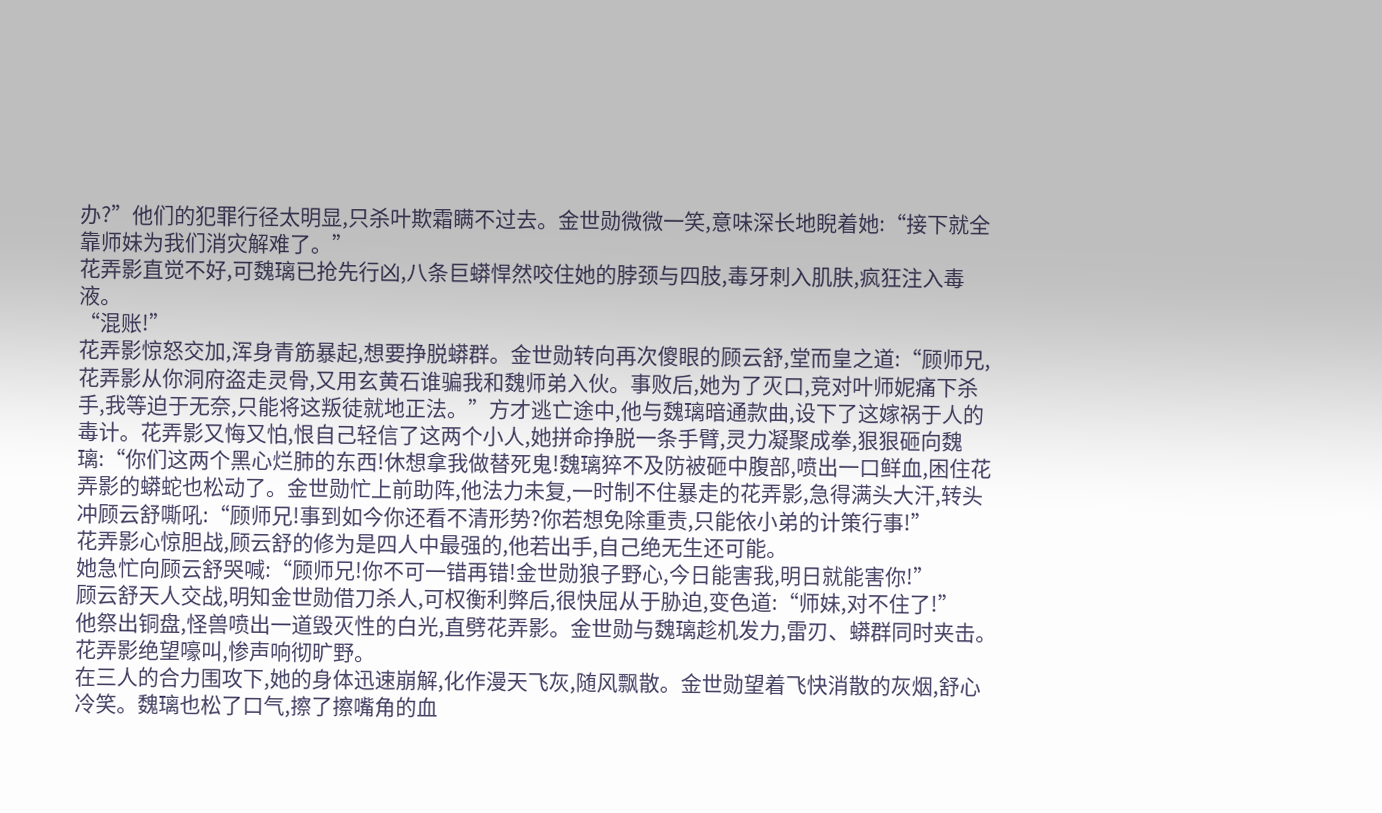办?”他们的犯罪行径太明显,只杀叶欺霜瞒不过去。金世勋微微一笑,意味深长地睨着她:“接下就全靠师妹为我们消灾解难了。”
花弄影直觉不好,可魏璃已抢先行凶,八条巨蟒悍然咬住她的脖颈与四肢,毒牙刺入肌肤,疯狂注入毒液。
“混账!”
花弄影惊怒交加,浑身青筋暴起,想要挣脱蟒群。金世勋转向再次傻眼的顾云舒,堂而皇之道:“顾师兄,花弄影从你洞府盗走灵骨,又用玄黄石谁骗我和魏师弟入伙。事败后,她为了灭口,竞对叶师妮痛下杀手,我等迫于无奈,只能将这叛徒就地正法。”方才逃亡途中,他与魏璃暗通款曲,设下了这嫁祸于人的毒计。花弄影又悔又怕,恨自己轻信了这两个小人,她拼命挣脱一条手臂,灵力凝聚成拳,狠狠砸向魏璃:“你们这两个黑心烂肺的东西!休想拿我做替死鬼!魏璃猝不及防被砸中腹部,喷出一口鲜血,困住花弄影的蟒蛇也松动了。金世勋忙上前助阵,他法力未复,一时制不住暴走的花弄影,急得满头大汗,转头冲顾云舒嘶吼:“顾师兄!事到如今你还看不清形势?你若想免除重责,只能依小弟的计策行事!”
花弄影心惊胆战,顾云舒的修为是四人中最强的,他若出手,自己绝无生还可能。
她急忙向顾云舒哭喊:“顾师兄!你不可一错再错!金世勋狼子野心,今日能害我,明日就能害你!”
顾云舒天人交战,明知金世勋借刀杀人,可权衡利弊后,很快屈从于胁迫,变色道:“师妹,对不住了!”
他祭出铜盘,怪兽喷出一道毁灭性的白光,直劈花弄影。金世勋与魏璃趁机发力,雷刃、蟒群同时夹击。花弄影绝望嚎叫,惨声响彻旷野。
在三人的合力围攻下,她的身体迅速崩解,化作漫天飞灰,随风飘散。金世勋望着飞快消散的灰烟,舒心冷笑。魏璃也松了口气,擦了擦嘴角的血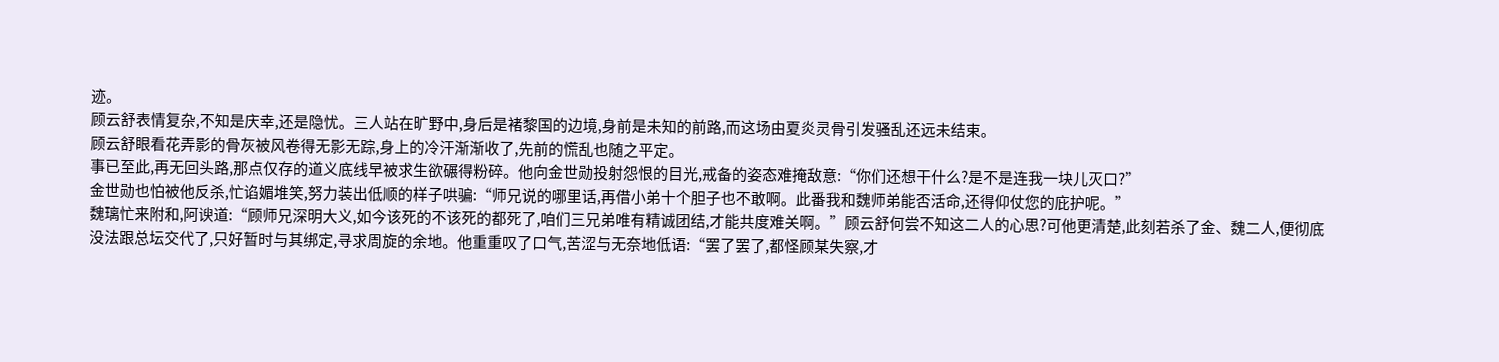迹。
顾云舒表情复杂,不知是庆幸,还是隐忧。三人站在旷野中,身后是褚黎国的边境,身前是未知的前路,而这场由夏炎灵骨引发骚乱还远未结束。
顾云舒眼看花弄影的骨灰被风卷得无影无踪,身上的冷汗渐渐收了,先前的慌乱也随之平定。
事已至此,再无回头路,那点仅存的道义底线早被求生欲碾得粉碎。他向金世勋投射怨恨的目光,戒备的姿态难掩敌意:“你们还想干什么?是不是连我一块儿灭口?”
金世勋也怕被他反杀,忙谄媚堆笑,努力装出低顺的样子哄骗:“师兄说的哪里话,再借小弟十个胆子也不敢啊。此番我和魏师弟能否活命,还得仰仗您的庇护呢。”
魏璃忙来附和,阿谀道:“顾师兄深明大义,如今该死的不该死的都死了,咱们三兄弟唯有精诚团结,才能共度难关啊。”顾云舒何尝不知这二人的心思?可他更清楚,此刻若杀了金、魏二人,便彻底没法跟总坛交代了,只好暂时与其绑定,寻求周旋的余地。他重重叹了口气,苦涩与无奈地低语:“罢了罢了,都怪顾某失察,才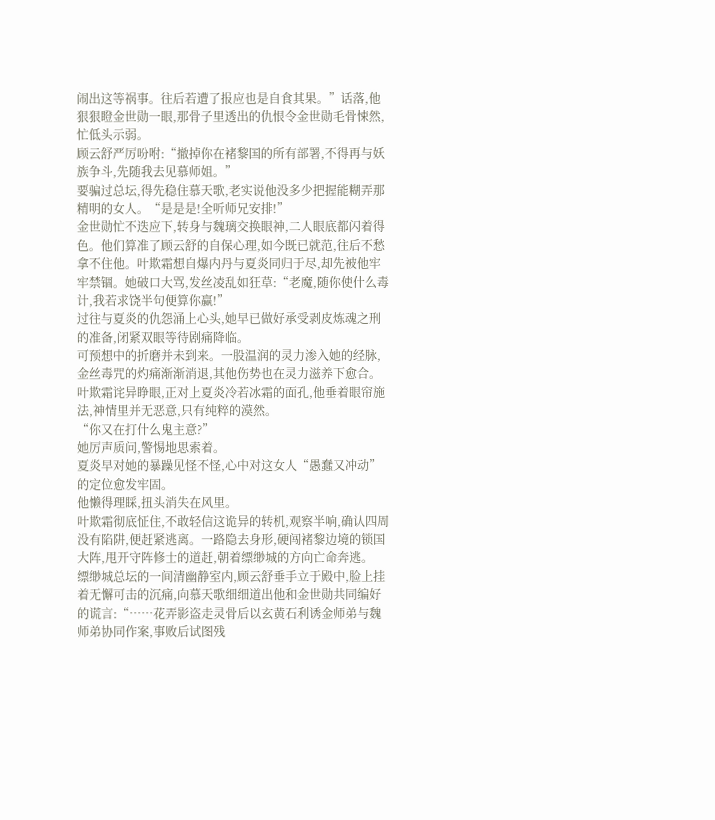闹出这等祸事。往后若遭了报应也是自食其果。”话落,他狠狠瞪金世勋一眼,那骨子里透出的仇恨令金世勋毛骨悚然,忙低头示弱。
顾云舒严厉吩咐:“撤掉你在褚黎国的所有部署,不得再与妖族争斗,先随我去见慕师姐。”
要骗过总坛,得先稳住慕天歌,老实说他没多少把握能糊弄那精明的女人。“是是是!全听师兄安排!”
金世勋忙不迭应下,转身与魏璃交换眼神,二人眼底都闪着得色。他们算准了顾云舒的自保心理,如今既已就范,往后不愁拿不住他。叶欺霜想自爆内丹与夏炎同归于尽,却先被他牢牢禁锢。她破口大骂,发丝凌乱如狂草:“老魔,随你使什么毒计,我若求饶半句便算你赢!”
过往与夏炎的仇怨涌上心头,她早已做好承受剥皮炼魂之刑的准备,闭紧双眼等待剧痛降临。
可预想中的折磨并未到来。一股温润的灵力渗入她的经脉,金丝毒咒的灼痛渐渐消退,其他伤势也在灵力滋养下愈合。叶欺霜诧异睁眼,正对上夏炎冷若冰霜的面孔,他垂着眼帘施法,神情里并无恶意,只有纯粹的漠然。
“你又在打什么鬼主意?”
她厉声质问,警惕地思索着。
夏炎早对她的暴躁见怪不怪,心中对这女人“愚蠢又冲动”的定位愈发牢固。
他懒得理睬,扭头消失在风里。
叶欺霜彻底怔住,不敢轻信这诡异的转机,观察半响,确认四周没有陷阱,便赶紧逃离。一路隐去身形,硬闯褚黎边境的锁国大阵,甩开守阵修士的道赶,朝着缥缈城的方向亡命奔逃。
缥缈城总坛的一间清幽静室内,顾云舒垂手立于殿中,脸上挂着无懈可击的沉痛,向慕天歌细细道出他和金世勋共同编好的谎言:“……花弄影盗走灵骨后以玄黄石利诱金师弟与魏师弟协同作案,事败后试图残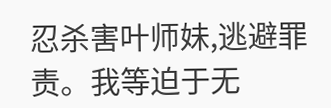忍杀害叶师妹,逃避罪责。我等迫于无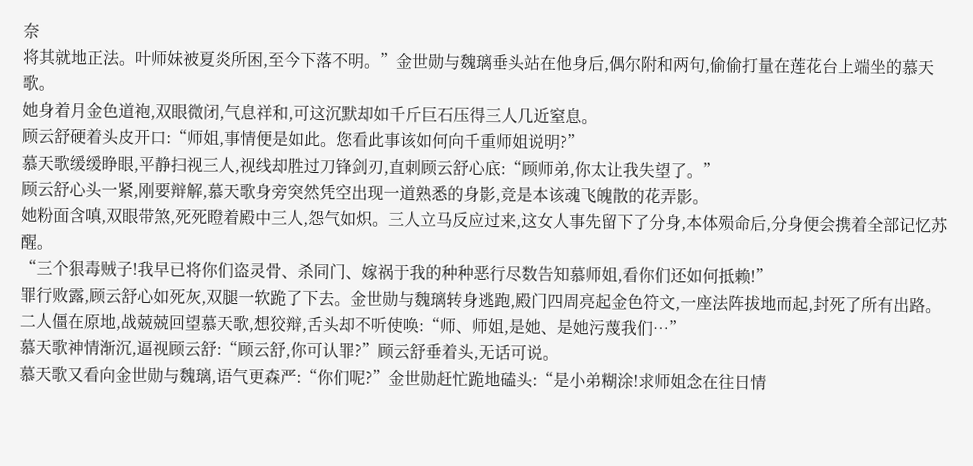奈
将其就地正法。叶师妹被夏炎所困,至今下落不明。”金世勋与魏璃垂头站在他身后,偶尔附和两句,偷偷打量在莲花台上端坐的慕天歌。
她身着月金色道袍,双眼微闭,气息祥和,可这沉默却如千斤巨石压得三人几近窒息。
顾云舒硬着头皮开口:“师姐,事情便是如此。您看此事该如何向千重师姐说明?”
慕天歌缓缓睁眼,平静扫视三人,视线却胜过刀锋剑刃,直刺顾云舒心底:“顾师弟,你太让我失望了。”
顾云舒心头一紧,刚要辩解,慕天歌身旁突然凭空出现一道熟悉的身影,竞是本该魂飞魄散的花弄影。
她粉面含嗔,双眼带煞,死死瞪着殿中三人,怨气如炽。三人立马反应过来,这女人事先留下了分身,本体殒命后,分身便会携着全部记忆苏醒。
“三个狠毒贼子!我早已将你们盗灵骨、杀同门、嫁祸于我的种种恶行尽数告知慕师姐,看你们还如何抵赖!”
罪行败露,顾云舒心如死灰,双腿一软跪了下去。金世勋与魏璃转身逃跑,殿门四周亮起金色符文,一座法阵拔地而起,封死了所有出路。
二人僵在原地,战兢兢回望慕天歌,想狡辩,舌头却不听使唤:“师、师姐,是她、是她污蔑我们…”
慕天歌神情渐沉,逼视顾云舒:“顾云舒,你可认罪?”顾云舒垂着头,无话可说。
慕天歌又看向金世勋与魏璃,语气更森严:“你们呢?”金世勋赶忙跪地磕头:“是小弟糊涂!求师姐念在往日情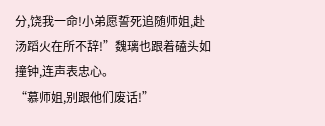分,饶我一命!小弟愿誓死追随师姐,赴汤蹈火在所不辞!”魏璃也跟着磕头如撞钟,连声表忠心。
“慕师姐,别跟他们废话!”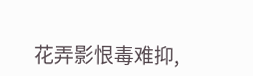花弄影恨毒难抑,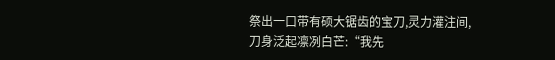祭出一口带有硕大锯齿的宝刀,灵力灌注间,刀身泛起凛冽白芒:“我先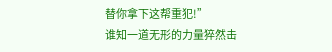替你拿下这帮重犯!”
谁知一道无形的力量猝然击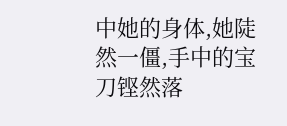中她的身体,她陡然一僵,手中的宝刀铿然落